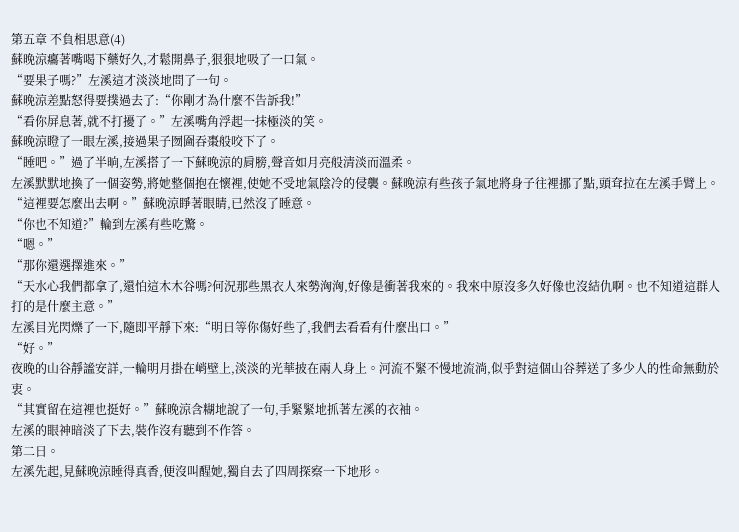第五章 不負相思意(4)
蘇晚涼癟著嘴喝下藥好久,才鬆開鼻子,狠狠地吸了一口氣。
“要果子嗎?”左溪這才淡淡地問了一句。
蘇晚涼差點怒得要撲過去了:“你剛才為什麼不告訴我!”
“看你屏息著,就不打擾了。”左溪嘴角浮起一抹極淡的笑。
蘇晚涼瞪了一眼左溪,接過果子囫圇吞棗般咬下了。
“睡吧。”過了半晌,左溪搭了一下蘇晚涼的肩膀,聲音如月亮般清淡而溫柔。
左溪默默地換了一個姿勢,將她整個抱在懷裡,使她不受地氣陰冷的侵襲。蘇晚涼有些孩子氣地將身子往裡挪了點,頭耷拉在左溪手臂上。
“這裡要怎麼出去啊。”蘇晚涼睜著眼睛,已然沒了睡意。
“你也不知道?”輪到左溪有些吃驚。
“嗯。”
“那你還選擇進來。”
“天水心我們都拿了,還怕這木木谷嗎?何況那些黑衣人來勢洶洶,好像是衝著我來的。我來中原沒多久好像也沒結仇啊。也不知道這群人打的是什麼主意。”
左溪目光閃爍了一下,隨即平靜下來:“明日等你傷好些了,我們去看看有什麼出口。”
“好。”
夜晚的山谷靜謐安詳,一輪明月掛在峭壁上,淡淡的光華披在兩人身上。河流不緊不慢地流淌,似乎對這個山谷葬送了多少人的性命無動於衷。
“其實留在這裡也挺好。”蘇晚涼含糊地說了一句,手緊緊地抓著左溪的衣袖。
左溪的眼神暗淡了下去,裝作沒有聽到不作答。
第二日。
左溪先起,見蘇晚涼睡得真香,便沒叫醒她,獨自去了四周探察一下地形。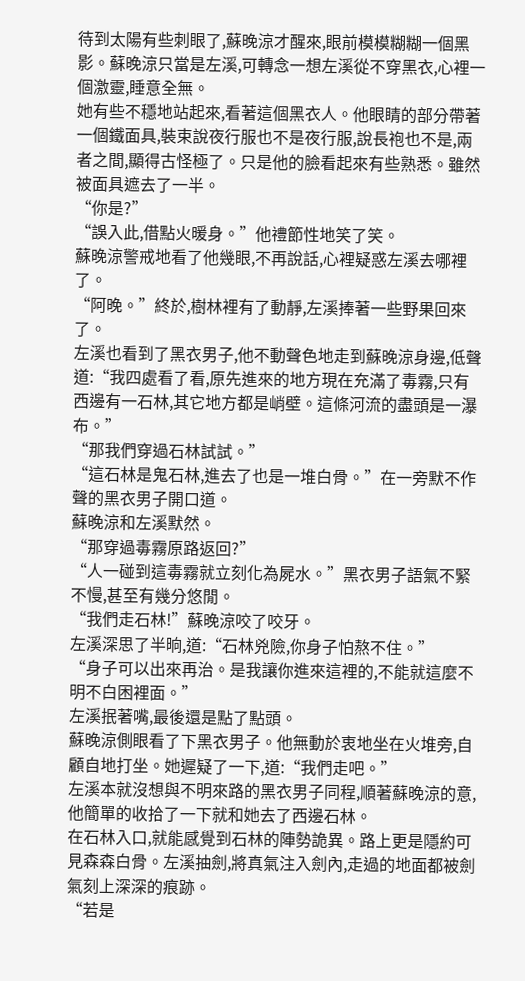待到太陽有些刺眼了,蘇晚涼才醒來,眼前模模糊糊一個黑影。蘇晚涼只當是左溪,可轉念一想左溪從不穿黑衣,心裡一個激靈,睡意全無。
她有些不穩地站起來,看著這個黑衣人。他眼睛的部分帶著一個鐵面具,裝束說夜行服也不是夜行服,說長袍也不是,兩者之間,顯得古怪極了。只是他的臉看起來有些熟悉。雖然被面具遮去了一半。
“你是?”
“誤入此,借點火暖身。”他禮節性地笑了笑。
蘇晚涼警戒地看了他幾眼,不再說話,心裡疑惑左溪去哪裡了。
“阿晚。”終於,樹林裡有了動靜,左溪捧著一些野果回來了。
左溪也看到了黑衣男子,他不動聲色地走到蘇晚涼身邊,低聲道:“我四處看了看,原先進來的地方現在充滿了毒霧,只有西邊有一石林,其它地方都是峭壁。這條河流的盡頭是一瀑布。”
“那我們穿過石林試試。”
“這石林是鬼石林,進去了也是一堆白骨。”在一旁默不作聲的黑衣男子開口道。
蘇晚涼和左溪默然。
“那穿過毒霧原路返回?”
“人一碰到這毒霧就立刻化為屍水。”黑衣男子語氣不緊不慢,甚至有幾分悠閒。
“我們走石林!”蘇晚涼咬了咬牙。
左溪深思了半晌,道:“石林兇險,你身子怕熬不住。”
“身子可以出來再治。是我讓你進來這裡的,不能就這麼不明不白困裡面。”
左溪抿著嘴,最後還是點了點頭。
蘇晚涼側眼看了下黑衣男子。他無動於衷地坐在火堆旁,自顧自地打坐。她遲疑了一下,道:“我們走吧。”
左溪本就沒想與不明來路的黑衣男子同程,順著蘇晚涼的意,他簡單的收拾了一下就和她去了西邊石林。
在石林入口,就能感覺到石林的陣勢詭異。路上更是隱約可見森森白骨。左溪抽劍,將真氣注入劍內,走過的地面都被劍氣刻上深深的痕跡。
“若是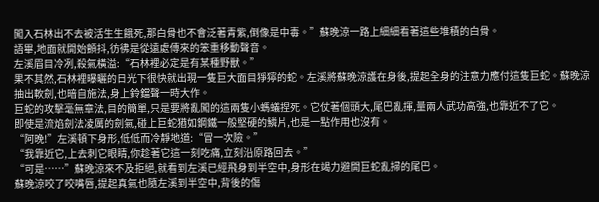闖入石林出不去被活生生餓死,那白骨也不會泛著青紫,倒像是中毒。”蘇晚涼一路上細細看著這些堆積的白骨。
語畢,地面就開始顫抖,彷彿是從遠處傳來的笨重移動聲音。
左溪眉目冷冽,殺氣橫溢:“石林裡必定是有某種野獸。”
果不其然,石林裡曝曬的日光下很快就出現一隻巨大面目猙獰的蛇。左溪將蘇晚涼護在身後,提起全身的注意力應付這隻巨蛇。蘇晚涼抽出軟劍,也暗自施法,身上鈴鐺聲一時大作。
巨蛇的攻擊毫無章法,目的簡單,只是要將亂闖的這兩隻小螞蟻捏死。它仗著個頭大,尾巴亂揮,量兩人武功高強,也靠近不了它。
即使是流焰劍法凌厲的劍氣,碰上巨蛇猶如鋼鐵一般堅硬的鱗片,也是一點作用也沒有。
“阿晚!”左溪頓下身形,低低而冷靜地道:“冒一次險。”
“我靠近它,上去刺它眼睛,你趁著它這一刻吃痛,立刻沿原路回去。”
“可是……”蘇晚涼來不及拒絕,就看到左溪已經飛身到半空中,身形在竭力避開巨蛇亂掃的尾巴。
蘇晚涼咬了咬嘴唇,提起真氣也隨左溪到半空中,背後的傷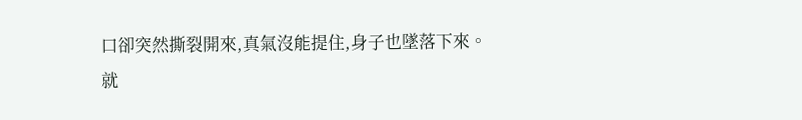口卻突然撕裂開來,真氣沒能提住,身子也墜落下來。
就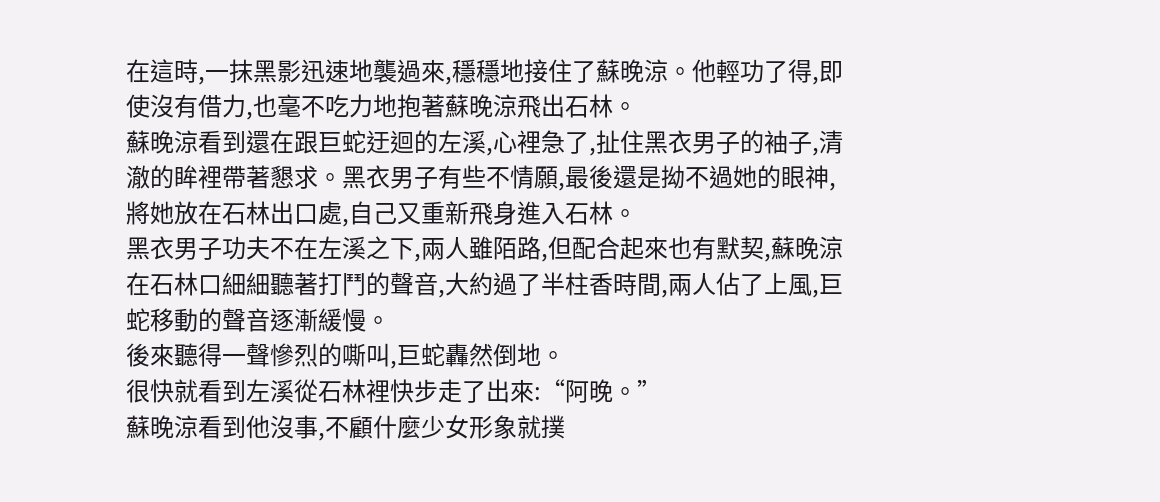在這時,一抹黑影迅速地襲過來,穩穩地接住了蘇晚涼。他輕功了得,即使沒有借力,也毫不吃力地抱著蘇晚涼飛出石林。
蘇晚涼看到還在跟巨蛇迂迴的左溪,心裡急了,扯住黑衣男子的袖子,清澈的眸裡帶著懇求。黑衣男子有些不情願,最後還是拗不過她的眼神,將她放在石林出口處,自己又重新飛身進入石林。
黑衣男子功夫不在左溪之下,兩人雖陌路,但配合起來也有默契,蘇晚涼在石林口細細聽著打鬥的聲音,大約過了半柱香時間,兩人佔了上風,巨蛇移動的聲音逐漸緩慢。
後來聽得一聲慘烈的嘶叫,巨蛇轟然倒地。
很快就看到左溪從石林裡快步走了出來:“阿晚。”
蘇晚涼看到他沒事,不顧什麼少女形象就撲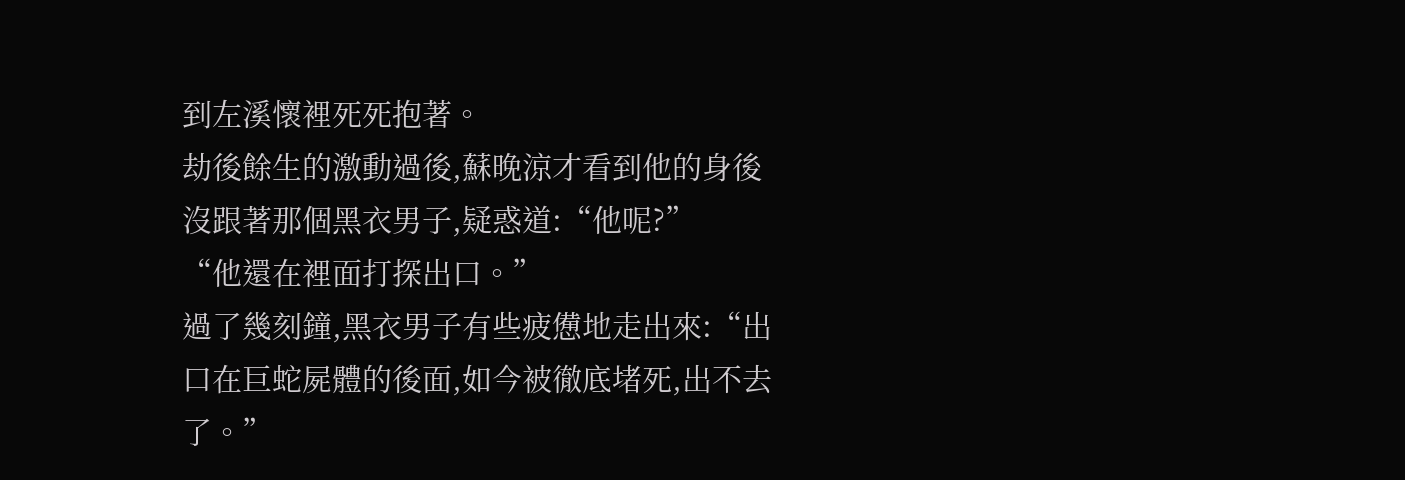到左溪懷裡死死抱著。
劫後餘生的激動過後,蘇晚涼才看到他的身後沒跟著那個黑衣男子,疑惑道:“他呢?”
“他還在裡面打探出口。”
過了幾刻鐘,黑衣男子有些疲憊地走出來:“出口在巨蛇屍體的後面,如今被徹底堵死,出不去了。”